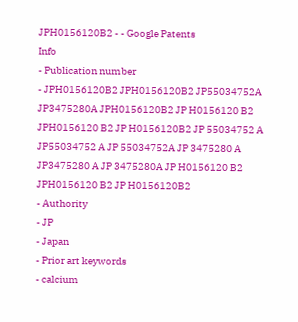JPH0156120B2 - - Google Patents
Info
- Publication number
- JPH0156120B2 JPH0156120B2 JP55034752A JP3475280A JPH0156120B2 JP H0156120 B2 JPH0156120 B2 JP H0156120B2 JP 55034752 A JP55034752 A JP 55034752A JP 3475280 A JP3475280 A JP 3475280A JP H0156120 B2 JPH0156120 B2 JP H0156120B2
- Authority
- JP
- Japan
- Prior art keywords
- calcium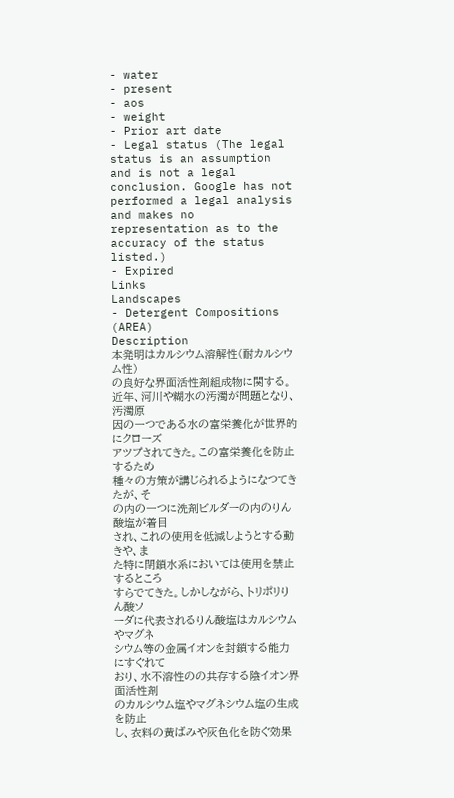- water
- present
- aos
- weight
- Prior art date
- Legal status (The legal status is an assumption and is not a legal conclusion. Google has not performed a legal analysis and makes no representation as to the accuracy of the status listed.)
- Expired
Links
Landscapes
- Detergent Compositions (AREA)
Description
本発明はカルシウム溶解性(耐カルシウム性)
の良好な界面活性剤組成物に関する。 近年、河川や糊水の汚濁が問題となり、汚濁原
因の一つである水の富栄養化が世界的にクローズ
アツプされてきた。この富栄養化を防止するため
種々の方策が講じられるようになつてきたが、そ
の内の一つに洗剤ビルダーの内のりん酸塩が着目
され、これの使用を低減しようとする動きや、ま
た特に閉鎖水系においては使用を禁止するところ
すらでてきた。しかしながら、トリポリりん酸ソ
ーダに代表されるりん酸塩はカルシウムやマグネ
シウム等の金属イオンを封鎖する能力にすぐれて
おり、水不溶性のの共存する陰イオン界面活性剤
のカルシウム塩やマグネシウム塩の生成を防止
し、衣料の黄ばみや灰色化を防ぐ効果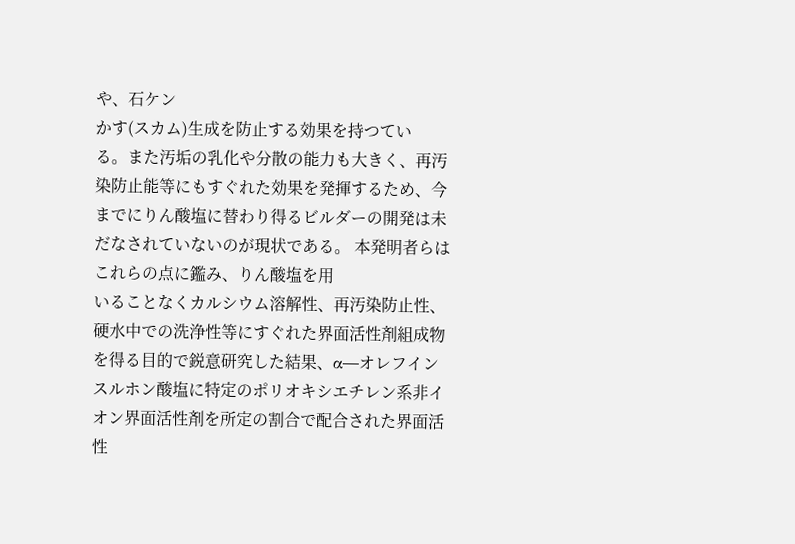や、石ケン
かす(スカム)生成を防止する効果を持つてい
る。また汚垢の乳化や分散の能力も大きく、再汚
染防止能等にもすぐれた効果を発揮するため、今
までにりん酸塩に替わり得るビルダーの開発は未
だなされていないのが現状である。 本発明者らはこれらの点に鑑み、りん酸塩を用
いることなくカルシウム溶解性、再汚染防止性、
硬水中での洗浄性等にすぐれた界面活性剤組成物
を得る目的で鋭意研究した結果、α―オレフイン
スルホン酸塩に特定のポリオキシエチレン系非イ
オン界面活性剤を所定の割合で配合された界面活
性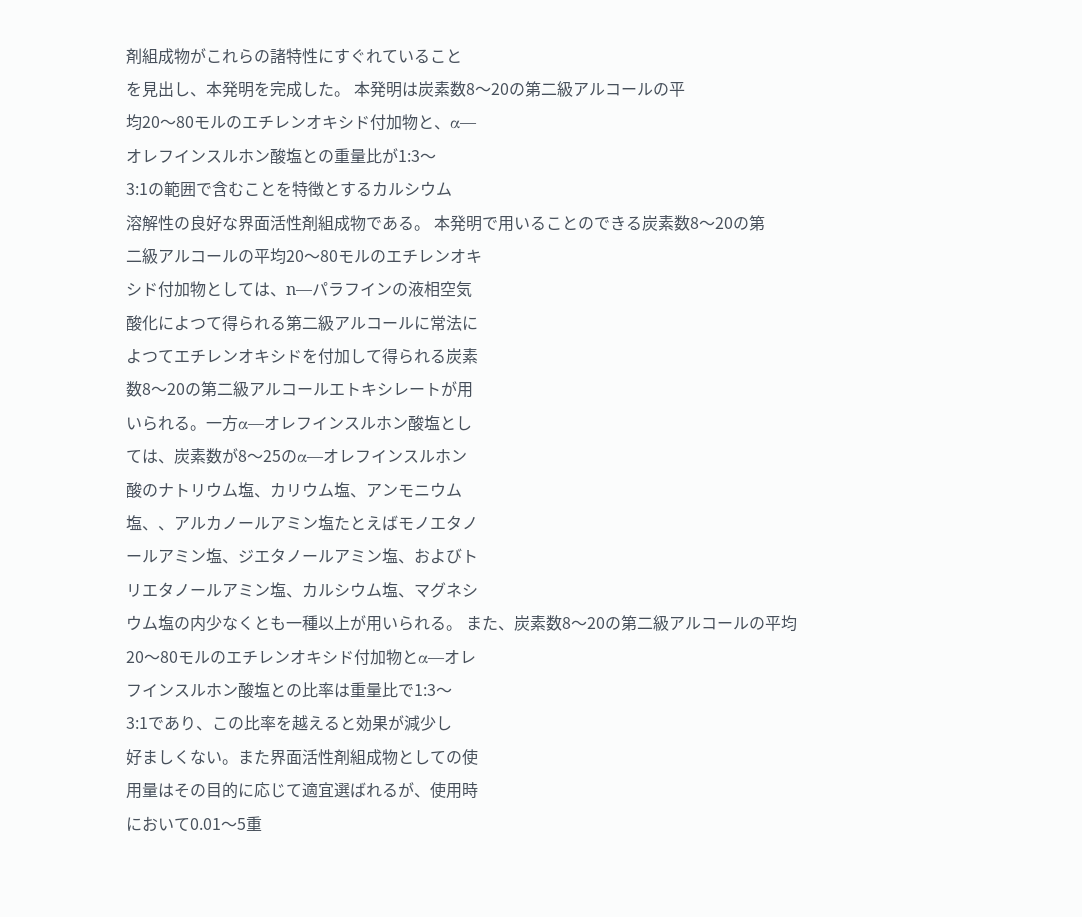剤組成物がこれらの諸特性にすぐれていること
を見出し、本発明を完成した。 本発明は炭素数8〜20の第二級アルコールの平
均20〜80モルのエチレンオキシド付加物と、α―
オレフインスルホン酸塩との重量比が1:3〜
3:1の範囲で含むことを特徴とするカルシウム
溶解性の良好な界面活性剤組成物である。 本発明で用いることのできる炭素数8〜20の第
二級アルコールの平均20〜80モルのエチレンオキ
シド付加物としては、n―パラフインの液相空気
酸化によつて得られる第二級アルコールに常法に
よつてエチレンオキシドを付加して得られる炭素
数8〜20の第二級アルコールエトキシレートが用
いられる。一方α―オレフインスルホン酸塩とし
ては、炭素数が8〜25のα―オレフインスルホン
酸のナトリウム塩、カリウム塩、アンモニウム
塩、、アルカノールアミン塩たとえばモノエタノ
ールアミン塩、ジエタノールアミン塩、およびト
リエタノールアミン塩、カルシウム塩、マグネシ
ウム塩の内少なくとも一種以上が用いられる。 また、炭素数8〜20の第二級アルコールの平均
20〜80モルのエチレンオキシド付加物とα―オレ
フインスルホン酸塩との比率は重量比で1:3〜
3:1であり、この比率を越えると効果が減少し
好ましくない。また界面活性剤組成物としての使
用量はその目的に応じて適宜選ばれるが、使用時
において0.01〜5重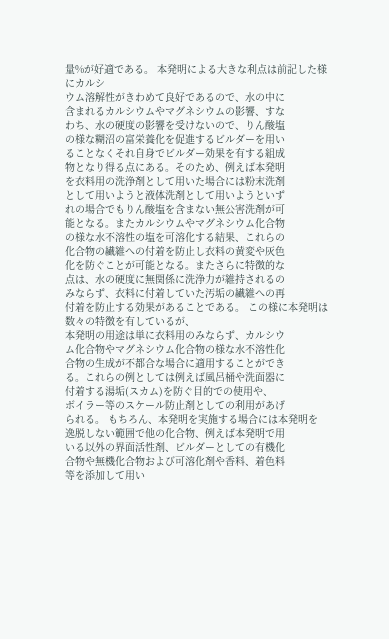量%が好適である。 本発明による大きな利点は前記した様にカルシ
ウム溶解性がきわめて良好であるので、水の中に
含まれるカルシウムやマグネシウムの影響、すな
わち、水の硬度の影響を受けないので、りん酸塩
の様な糊沼の富栄養化を促進するビルダーを用い
ることなくそれ自身でビルダー効果を有する組成
物となり得る点にある。そのため、例えば本発明
を衣料用の洗浄剤として用いた場合には粉末洗剤
として用いようと液体洗剤として用いようといず
れの場合でもりん酸塩を含まない無公害洗剤が可
能となる。またカルシウムやマグネシウム化合物
の様な水不溶性の塩を可溶化する結果、これらの
化合物の繊維への付着を防止し衣料の黄変や灰色
化を防ぐことが可能となる。またさらに特徴的な
点は、水の硬度に無関係に洗浄力が維持されるの
みならず、衣料に付着していた汚垢の繊維への再
付着を防止する効果があることである。 この様に本発明は数々の特徴を有しているが、
本発明の用途は単に衣料用のみならず、カルシウ
ム化合物やマグネシウム化合物の様な水不溶性化
合物の生成が不都合な場合に適用することができ
る。これらの例としては例えば風呂桶や洗面器に
付着する湯垢(スカム)を防ぐ目的での使用や、
ボイラー等のスケール防止剤としての利用があげ
られる。 もちろん、本発明を実施する場合には本発明を
逸脱しない範囲で他の化合物、例えば本発明で用
いる以外の界面活性剤、ビルダーとしての有機化
合物や無機化合物および可溶化剤や香料、着色料
等を添加して用い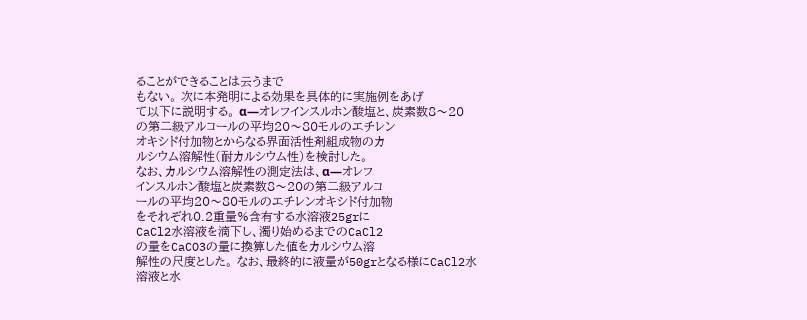ることができることは云うまで
もない。 次に本発明による効果を具体的に実施例をあげ
て以下に説明する。 α―オレフインスルホン酸塩と、炭素数8〜20
の第二級アルコールの平均20〜80モルのエチレン
オキシド付加物とからなる界面活性剤組成物のカ
ルシウム溶解性(耐カルシウム性)を検討した。
なお、カルシウム溶解性の測定法は、α―オレフ
インスルホン酸塩と炭素数8〜20の第二級アルコ
ールの平均20〜80モルのエチレンオキシド付加物
をそれぞれ0.2重量%含有する水溶液25grに
CaCl2水溶液を滴下し、濁り始めるまでのCaCl2
の量をCaCO3の量に換算した値をカルシウム溶
解性の尺度とした。 なお、最終的に液量が50grとなる様にCaCl2水
溶液と水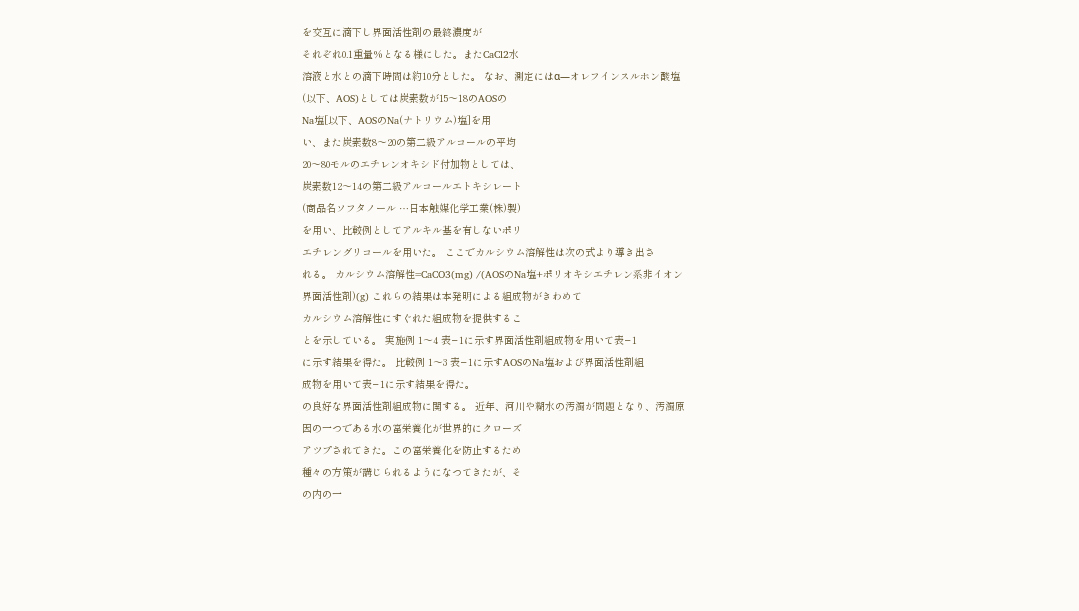を交互に滴下し界面活性剤の最終濃度が
それぞれ0.1重量%となる様にした。またCaCl2水
溶液と水との滴下時間は約10分とした。 なお、測定にはα―オレフインスルホン酸塩
(以下、AOS)としては炭素数が15〜18のAOSの
Na塩[以下、AOSのNa(ナトリウム)塩]を用
い、また炭素数8〜20の第二級アルコールの平均
20〜80モルのエチレンオキシド付加物としては、
炭素数12〜14の第二級アルコールエトキシレート
(商品名ソフタノール …日本触媒化学工業(株)製)
を用い、比較例としてアルキル基を有しないポリ
エチレングリコールを用いた。 ここでカルシウム溶解性は次の式より導き出さ
れる。 カルシウム溶解性=CaCO3(mg) /(AOSのNa塩+ポリオキシエチレン系非イオン
界面活性剤)(g) これらの結果は本発明による組成物がきわめて
カルシウム溶解性にすぐれた組成物を提供するこ
とを示している。 実施例 1〜4 表−1に示す界面活性剤組成物を用いて表−1
に示す結果を得た。 比較例 1〜3 表−1に示すAOSのNa塩および界面活性剤組
成物を用いて表−1に示す結果を得た。
の良好な界面活性剤組成物に関する。 近年、河川や糊水の汚濁が問題となり、汚濁原
因の一つである水の富栄養化が世界的にクローズ
アツプされてきた。この富栄養化を防止するため
種々の方策が講じられるようになつてきたが、そ
の内の一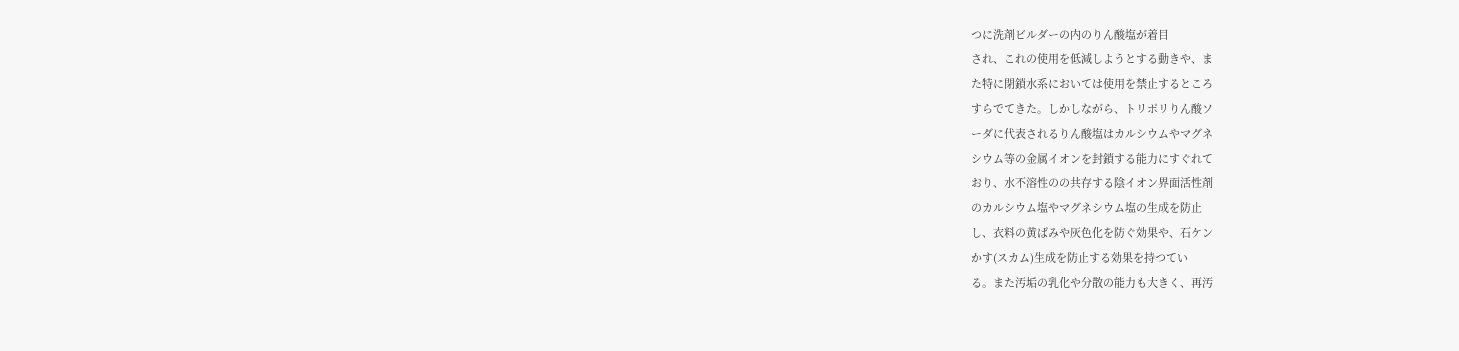つに洗剤ビルダーの内のりん酸塩が着目
され、これの使用を低減しようとする動きや、ま
た特に閉鎖水系においては使用を禁止するところ
すらでてきた。しかしながら、トリポリりん酸ソ
ーダに代表されるりん酸塩はカルシウムやマグネ
シウム等の金属イオンを封鎖する能力にすぐれて
おり、水不溶性のの共存する陰イオン界面活性剤
のカルシウム塩やマグネシウム塩の生成を防止
し、衣料の黄ばみや灰色化を防ぐ効果や、石ケン
かす(スカム)生成を防止する効果を持つてい
る。また汚垢の乳化や分散の能力も大きく、再汚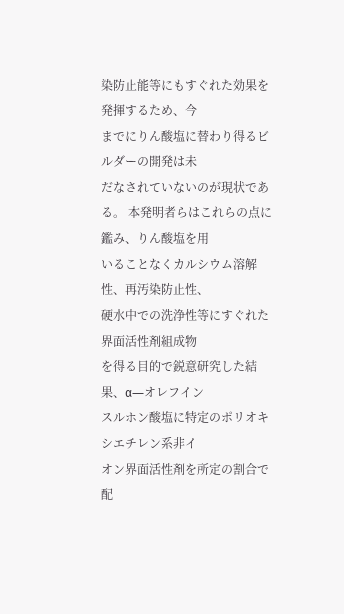染防止能等にもすぐれた効果を発揮するため、今
までにりん酸塩に替わり得るビルダーの開発は未
だなされていないのが現状である。 本発明者らはこれらの点に鑑み、りん酸塩を用
いることなくカルシウム溶解性、再汚染防止性、
硬水中での洗浄性等にすぐれた界面活性剤組成物
を得る目的で鋭意研究した結果、α―オレフイン
スルホン酸塩に特定のポリオキシエチレン系非イ
オン界面活性剤を所定の割合で配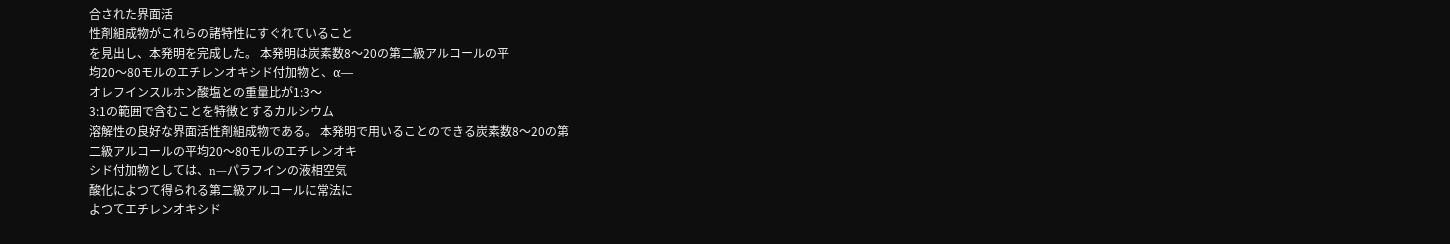合された界面活
性剤組成物がこれらの諸特性にすぐれていること
を見出し、本発明を完成した。 本発明は炭素数8〜20の第二級アルコールの平
均20〜80モルのエチレンオキシド付加物と、α―
オレフインスルホン酸塩との重量比が1:3〜
3:1の範囲で含むことを特徴とするカルシウム
溶解性の良好な界面活性剤組成物である。 本発明で用いることのできる炭素数8〜20の第
二級アルコールの平均20〜80モルのエチレンオキ
シド付加物としては、n―パラフインの液相空気
酸化によつて得られる第二級アルコールに常法に
よつてエチレンオキシド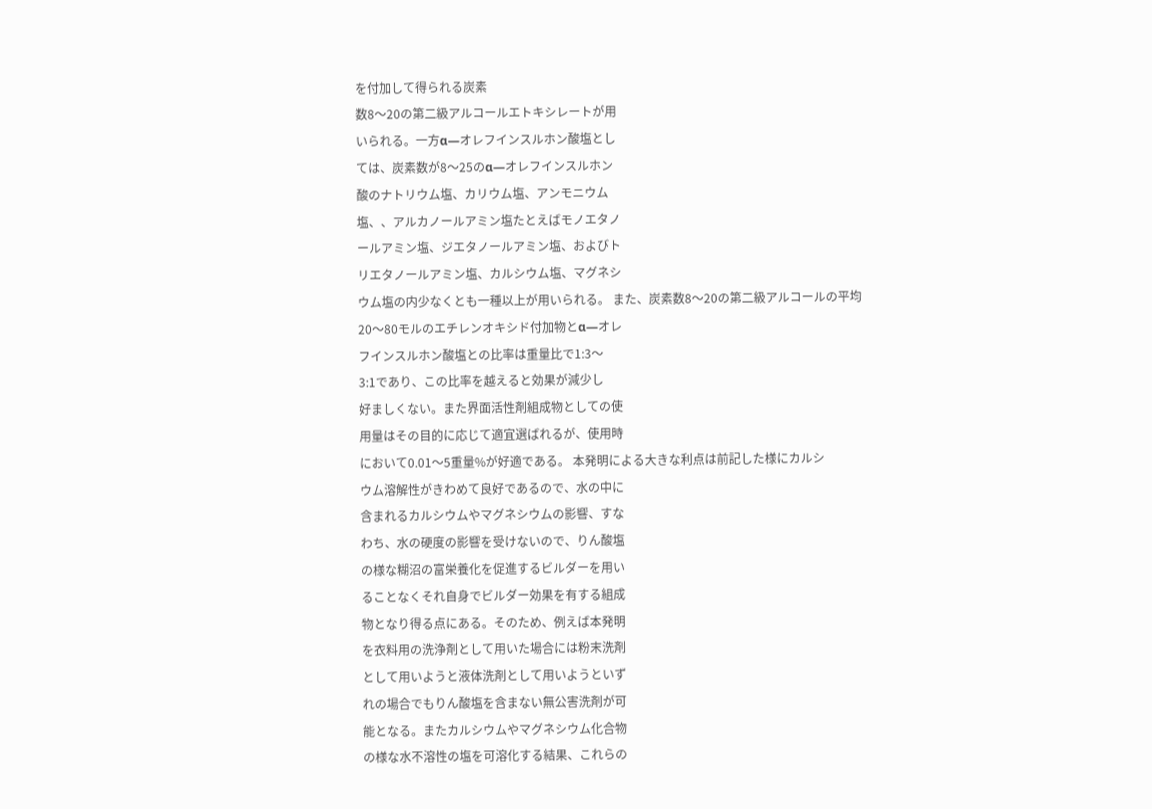を付加して得られる炭素
数8〜20の第二級アルコールエトキシレートが用
いられる。一方α―オレフインスルホン酸塩とし
ては、炭素数が8〜25のα―オレフインスルホン
酸のナトリウム塩、カリウム塩、アンモニウム
塩、、アルカノールアミン塩たとえばモノエタノ
ールアミン塩、ジエタノールアミン塩、およびト
リエタノールアミン塩、カルシウム塩、マグネシ
ウム塩の内少なくとも一種以上が用いられる。 また、炭素数8〜20の第二級アルコールの平均
20〜80モルのエチレンオキシド付加物とα―オレ
フインスルホン酸塩との比率は重量比で1:3〜
3:1であり、この比率を越えると効果が減少し
好ましくない。また界面活性剤組成物としての使
用量はその目的に応じて適宜選ばれるが、使用時
において0.01〜5重量%が好適である。 本発明による大きな利点は前記した様にカルシ
ウム溶解性がきわめて良好であるので、水の中に
含まれるカルシウムやマグネシウムの影響、すな
わち、水の硬度の影響を受けないので、りん酸塩
の様な糊沼の富栄養化を促進するビルダーを用い
ることなくそれ自身でビルダー効果を有する組成
物となり得る点にある。そのため、例えば本発明
を衣料用の洗浄剤として用いた場合には粉末洗剤
として用いようと液体洗剤として用いようといず
れの場合でもりん酸塩を含まない無公害洗剤が可
能となる。またカルシウムやマグネシウム化合物
の様な水不溶性の塩を可溶化する結果、これらの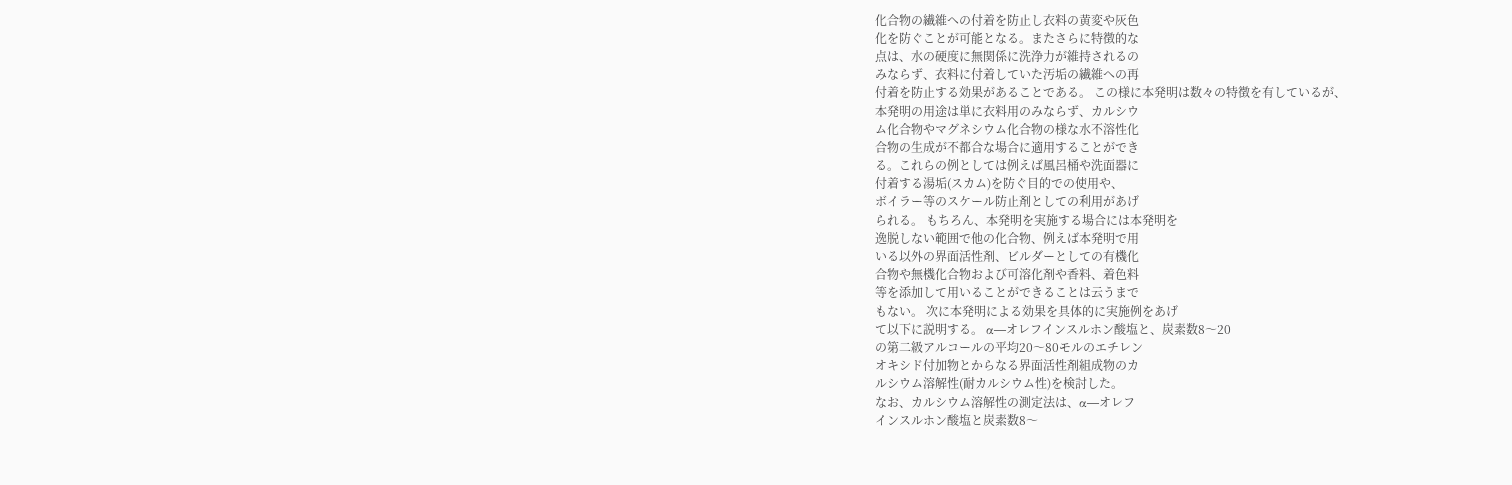化合物の繊維への付着を防止し衣料の黄変や灰色
化を防ぐことが可能となる。またさらに特徴的な
点は、水の硬度に無関係に洗浄力が維持されるの
みならず、衣料に付着していた汚垢の繊維への再
付着を防止する効果があることである。 この様に本発明は数々の特徴を有しているが、
本発明の用途は単に衣料用のみならず、カルシウ
ム化合物やマグネシウム化合物の様な水不溶性化
合物の生成が不都合な場合に適用することができ
る。これらの例としては例えば風呂桶や洗面器に
付着する湯垢(スカム)を防ぐ目的での使用や、
ボイラー等のスケール防止剤としての利用があげ
られる。 もちろん、本発明を実施する場合には本発明を
逸脱しない範囲で他の化合物、例えば本発明で用
いる以外の界面活性剤、ビルダーとしての有機化
合物や無機化合物および可溶化剤や香料、着色料
等を添加して用いることができることは云うまで
もない。 次に本発明による効果を具体的に実施例をあげ
て以下に説明する。 α―オレフインスルホン酸塩と、炭素数8〜20
の第二級アルコールの平均20〜80モルのエチレン
オキシド付加物とからなる界面活性剤組成物のカ
ルシウム溶解性(耐カルシウム性)を検討した。
なお、カルシウム溶解性の測定法は、α―オレフ
インスルホン酸塩と炭素数8〜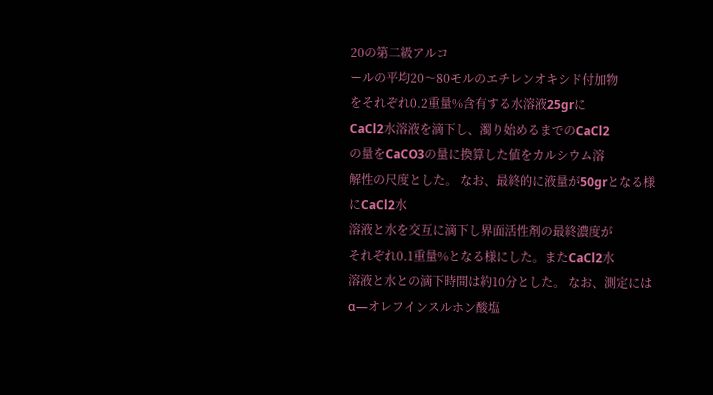20の第二級アルコ
ールの平均20〜80モルのエチレンオキシド付加物
をそれぞれ0.2重量%含有する水溶液25grに
CaCl2水溶液を滴下し、濁り始めるまでのCaCl2
の量をCaCO3の量に換算した値をカルシウム溶
解性の尺度とした。 なお、最終的に液量が50grとなる様にCaCl2水
溶液と水を交互に滴下し界面活性剤の最終濃度が
それぞれ0.1重量%となる様にした。またCaCl2水
溶液と水との滴下時間は約10分とした。 なお、測定にはα―オレフインスルホン酸塩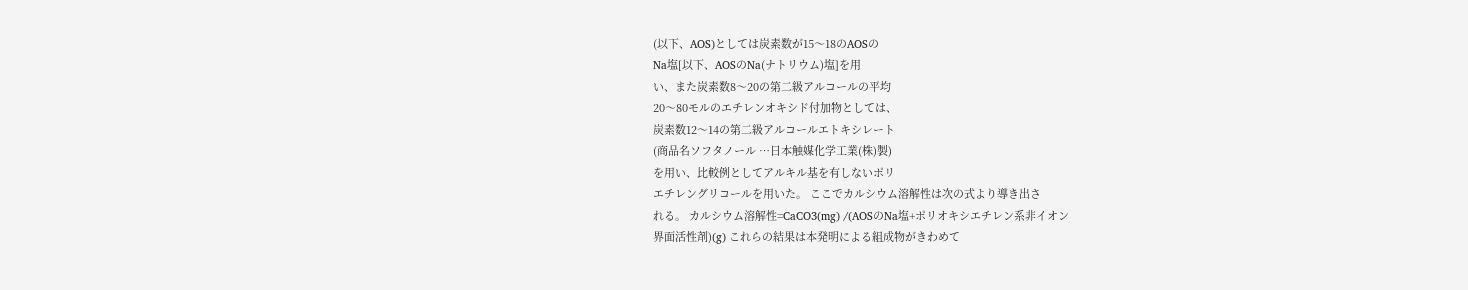(以下、AOS)としては炭素数が15〜18のAOSの
Na塩[以下、AOSのNa(ナトリウム)塩]を用
い、また炭素数8〜20の第二級アルコールの平均
20〜80モルのエチレンオキシド付加物としては、
炭素数12〜14の第二級アルコールエトキシレート
(商品名ソフタノール …日本触媒化学工業(株)製)
を用い、比較例としてアルキル基を有しないポリ
エチレングリコールを用いた。 ここでカルシウム溶解性は次の式より導き出さ
れる。 カルシウム溶解性=CaCO3(mg) /(AOSのNa塩+ポリオキシエチレン系非イオン
界面活性剤)(g) これらの結果は本発明による組成物がきわめて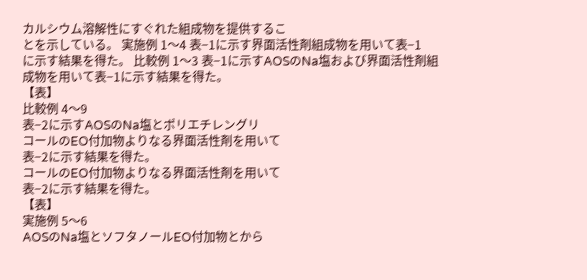カルシウム溶解性にすぐれた組成物を提供するこ
とを示している。 実施例 1〜4 表−1に示す界面活性剤組成物を用いて表−1
に示す結果を得た。 比較例 1〜3 表−1に示すAOSのNa塩および界面活性剤組
成物を用いて表−1に示す結果を得た。
【表】
比較例 4〜9
表−2に示すAOSのNa塩とポリエチレングリ
コールのEO付加物よりなる界面活性剤を用いて
表−2に示す結果を得た。
コールのEO付加物よりなる界面活性剤を用いて
表−2に示す結果を得た。
【表】
実施例 5〜6
AOSのNa塩とソフタノールEO付加物とから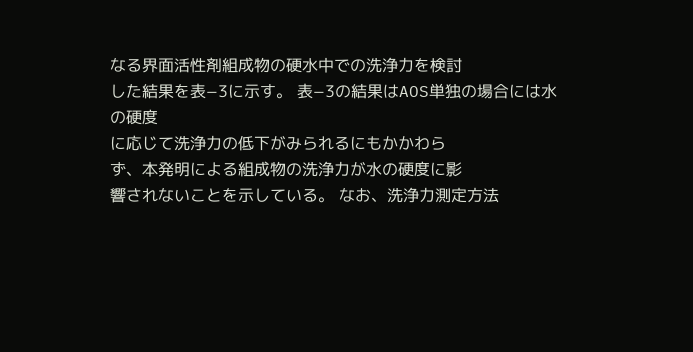なる界面活性剤組成物の硬水中での洗浄力を検討
した結果を表−3に示す。 表−3の結果はAOS単独の場合には水の硬度
に応じて洗浄力の低下がみられるにもかかわら
ず、本発明による組成物の洗浄力が水の硬度に影
響されないことを示している。 なお、洗浄力測定方法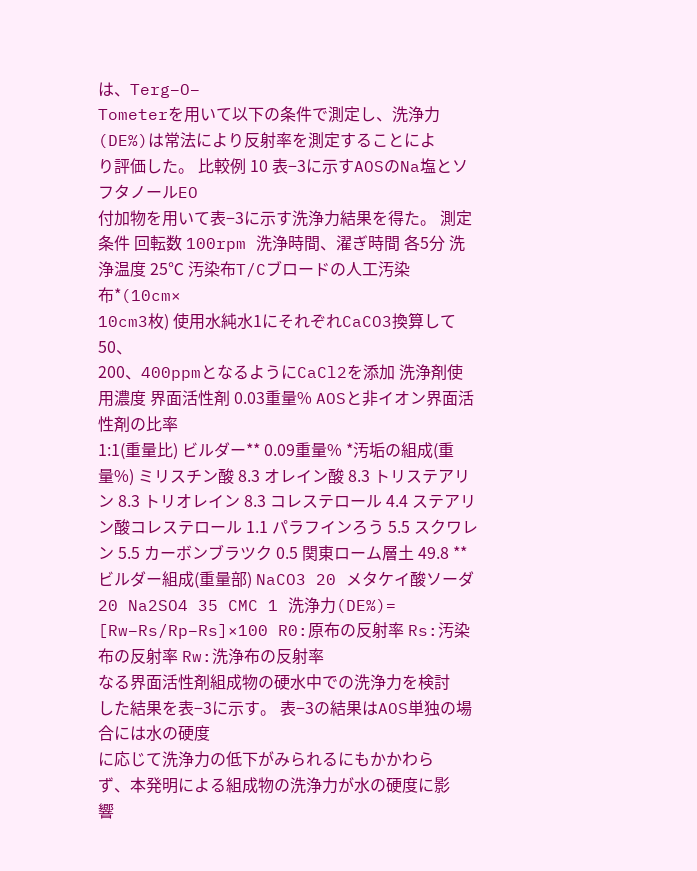は、Terg−O−
Tometerを用いて以下の条件で測定し、洗浄力
(DE%)は常法により反射率を測定することによ
り評価した。 比較例 10 表−3に示すAOSのNa塩とソフタノールEO
付加物を用いて表−3に示す洗浄力結果を得た。 測定条件 回転数 100rpm 洗浄時間、濯ぎ時間 各5分 洗浄温度 25℃ 汚染布T/Cブロードの人工汚染布*(10cm×
10cm3枚) 使用水純水1にそれぞれCaCO3換算して50、
200、400ppmとなるようにCaCl2を添加 洗浄剤使用濃度 界面活性剤 0.03重量% AOSと非イオン界面活性剤の比率
1:1(重量比) ビルダー** 0.09重量% *汚垢の組成(重量%) ミリスチン酸 8.3 オレイン酸 8.3 トリステアリン 8.3 トリオレイン 8.3 コレステロール 4.4 ステアリン酸コレステロール 1.1 パラフインろう 5.5 スクワレン 5.5 カーボンブラツク 0.5 関東ローム層土 49.8 **ビルダー組成(重量部) NaCO3 20 メタケイ酸ソーダ 20 Na2SO4 35 CMC 1 洗浄力(DE%)= [Rw−Rs/Rp−Rs]×100 R0:原布の反射率 Rs:汚染布の反射率 Rw:洗浄布の反射率
なる界面活性剤組成物の硬水中での洗浄力を検討
した結果を表−3に示す。 表−3の結果はAOS単独の場合には水の硬度
に応じて洗浄力の低下がみられるにもかかわら
ず、本発明による組成物の洗浄力が水の硬度に影
響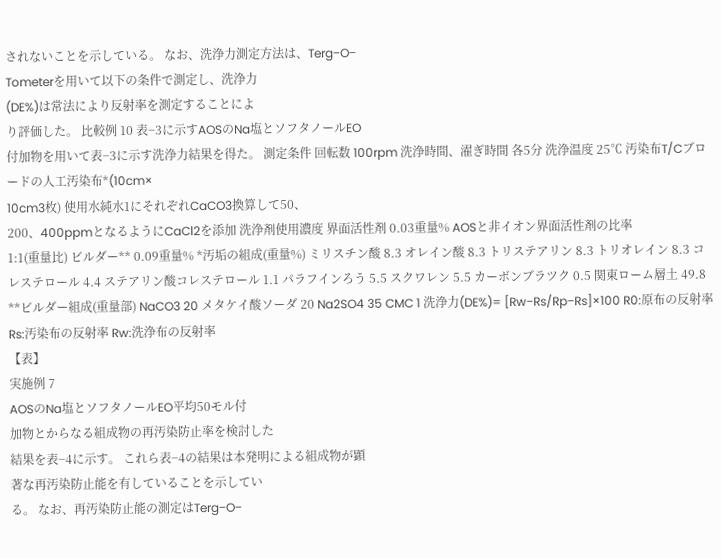されないことを示している。 なお、洗浄力測定方法は、Terg−O−
Tometerを用いて以下の条件で測定し、洗浄力
(DE%)は常法により反射率を測定することによ
り評価した。 比較例 10 表−3に示すAOSのNa塩とソフタノールEO
付加物を用いて表−3に示す洗浄力結果を得た。 測定条件 回転数 100rpm 洗浄時間、濯ぎ時間 各5分 洗浄温度 25℃ 汚染布T/Cブロードの人工汚染布*(10cm×
10cm3枚) 使用水純水1にそれぞれCaCO3換算して50、
200、400ppmとなるようにCaCl2を添加 洗浄剤使用濃度 界面活性剤 0.03重量% AOSと非イオン界面活性剤の比率
1:1(重量比) ビルダー** 0.09重量% *汚垢の組成(重量%) ミリスチン酸 8.3 オレイン酸 8.3 トリステアリン 8.3 トリオレイン 8.3 コレステロール 4.4 ステアリン酸コレステロール 1.1 パラフインろう 5.5 スクワレン 5.5 カーボンブラツク 0.5 関東ローム層土 49.8 **ビルダー組成(重量部) NaCO3 20 メタケイ酸ソーダ 20 Na2SO4 35 CMC 1 洗浄力(DE%)= [Rw−Rs/Rp−Rs]×100 R0:原布の反射率 Rs:汚染布の反射率 Rw:洗浄布の反射率
【表】
実施例 7
AOSのNa塩とソフタノールEO平均50モル付
加物とからなる組成物の再汚染防止率を検討した
結果を表−4に示す。 これら表−4の結果は本発明による組成物が顕
著な再汚染防止能を有していることを示してい
る。 なお、再汚染防止能の測定はTerg−O−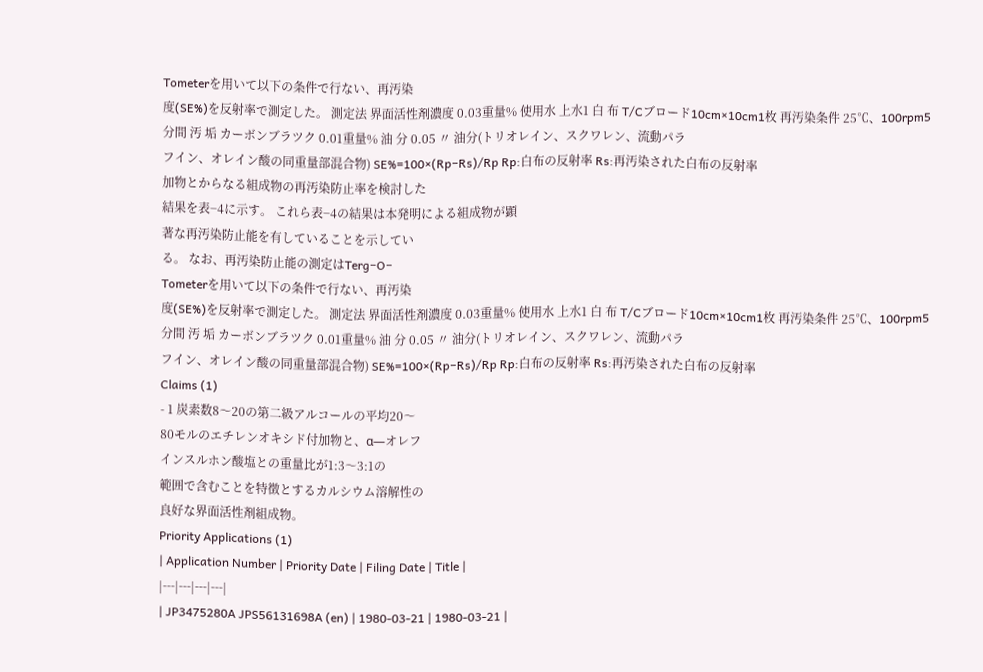Tometerを用いて以下の条件で行ない、再汚染
度(SE%)を反射率で測定した。 測定法 界面活性剤濃度 0.03重量% 使用水 上水1 白 布 T/Cブロード10cm×10cm1枚 再汚染条件 25℃、100rpm5分間 汚 垢 カーボンブラツク 0.01重量% 油 分 0.05 〃 油分(トリオレイン、スクワレン、流動パラ
フイン、オレイン酸の同重量部混合物) SE%=100×(Rp−Rs)/Rp Rp:白布の反射率 Rs:再汚染された白布の反射率
加物とからなる組成物の再汚染防止率を検討した
結果を表−4に示す。 これら表−4の結果は本発明による組成物が顕
著な再汚染防止能を有していることを示してい
る。 なお、再汚染防止能の測定はTerg−O−
Tometerを用いて以下の条件で行ない、再汚染
度(SE%)を反射率で測定した。 測定法 界面活性剤濃度 0.03重量% 使用水 上水1 白 布 T/Cブロード10cm×10cm1枚 再汚染条件 25℃、100rpm5分間 汚 垢 カーボンブラツク 0.01重量% 油 分 0.05 〃 油分(トリオレイン、スクワレン、流動パラ
フイン、オレイン酸の同重量部混合物) SE%=100×(Rp−Rs)/Rp Rp:白布の反射率 Rs:再汚染された白布の反射率
Claims (1)
- 1 炭素数8〜20の第二級アルコールの平均20〜
80モルのエチレンオキシド付加物と、α―オレフ
インスルホン酸塩との重量比が1:3〜3:1の
範囲で含むことを特徴とするカルシウム溶解性の
良好な界面活性剤組成物。
Priority Applications (1)
| Application Number | Priority Date | Filing Date | Title |
|---|---|---|---|
| JP3475280A JPS56131698A (en) | 1980-03-21 | 1980-03-21 |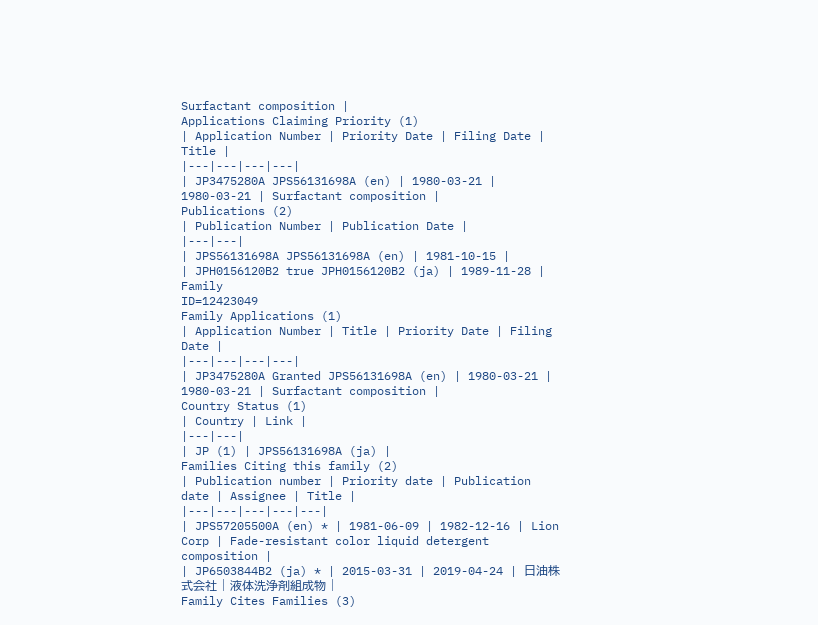Surfactant composition |
Applications Claiming Priority (1)
| Application Number | Priority Date | Filing Date | Title |
|---|---|---|---|
| JP3475280A JPS56131698A (en) | 1980-03-21 | 1980-03-21 | Surfactant composition |
Publications (2)
| Publication Number | Publication Date |
|---|---|
| JPS56131698A JPS56131698A (en) | 1981-10-15 |
| JPH0156120B2 true JPH0156120B2 (ja) | 1989-11-28 |
Family
ID=12423049
Family Applications (1)
| Application Number | Title | Priority Date | Filing Date |
|---|---|---|---|
| JP3475280A Granted JPS56131698A (en) | 1980-03-21 | 1980-03-21 | Surfactant composition |
Country Status (1)
| Country | Link |
|---|---|
| JP (1) | JPS56131698A (ja) |
Families Citing this family (2)
| Publication number | Priority date | Publication date | Assignee | Title |
|---|---|---|---|---|
| JPS57205500A (en) * | 1981-06-09 | 1982-12-16 | Lion Corp | Fade-resistant color liquid detergent composition |
| JP6503844B2 (ja) * | 2015-03-31 | 2019-04-24 | 日油株式会社 | 液体洗浄剤組成物 |
Family Cites Families (3)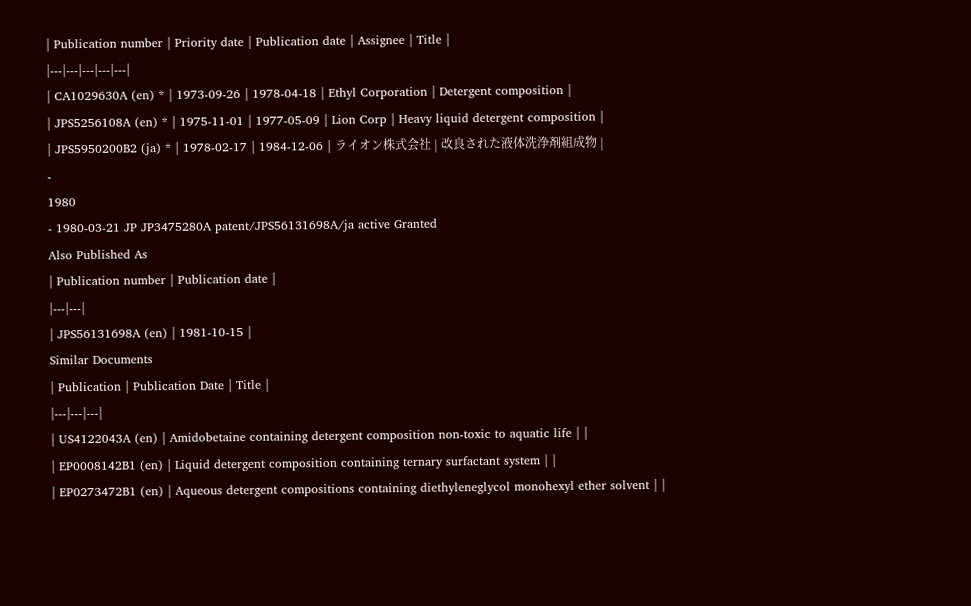| Publication number | Priority date | Publication date | Assignee | Title |
|---|---|---|---|---|
| CA1029630A (en) * | 1973-09-26 | 1978-04-18 | Ethyl Corporation | Detergent composition |
| JPS5256108A (en) * | 1975-11-01 | 1977-05-09 | Lion Corp | Heavy liquid detergent composition |
| JPS5950200B2 (ja) * | 1978-02-17 | 1984-12-06 | ライオン株式会社 | 改良された液体洗浄剤組成物 |
-
1980
- 1980-03-21 JP JP3475280A patent/JPS56131698A/ja active Granted
Also Published As
| Publication number | Publication date |
|---|---|
| JPS56131698A (en) | 1981-10-15 |
Similar Documents
| Publication | Publication Date | Title |
|---|---|---|
| US4122043A (en) | Amidobetaine containing detergent composition non-toxic to aquatic life | |
| EP0008142B1 (en) | Liquid detergent composition containing ternary surfactant system | |
| EP0273472B1 (en) | Aqueous detergent compositions containing diethyleneglycol monohexyl ether solvent | |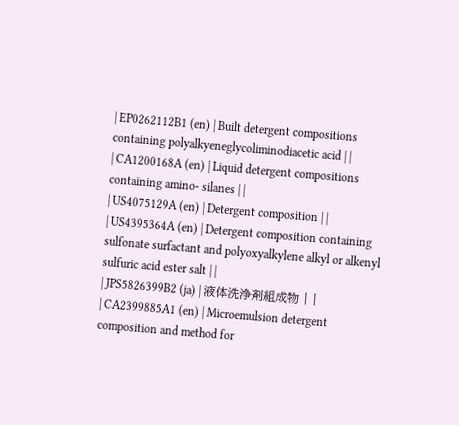| EP0262112B1 (en) | Built detergent compositions containing polyalkyeneglycoliminodiacetic acid | |
| CA1200168A (en) | Liquid detergent compositions containing amino- silanes | |
| US4075129A (en) | Detergent composition | |
| US4395364A (en) | Detergent composition containing sulfonate surfactant and polyoxyalkylene alkyl or alkenyl sulfuric acid ester salt | |
| JPS5826399B2 (ja) | 液体洗浄剤組成物 | |
| CA2399885A1 (en) | Microemulsion detergent composition and method for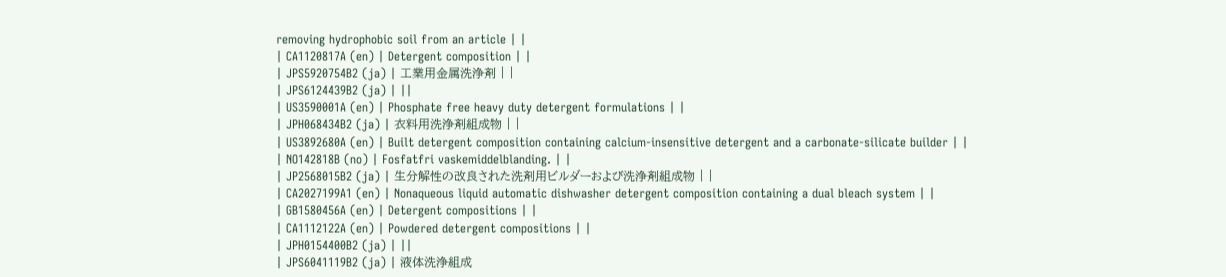removing hydrophobic soil from an article | |
| CA1120817A (en) | Detergent composition | |
| JPS5920754B2 (ja) | 工業用金属洗浄剤 | |
| JPS6124439B2 (ja) | ||
| US3590001A (en) | Phosphate free heavy duty detergent formulations | |
| JPH068434B2 (ja) | 衣料用洗浄剤組成物 | |
| US3892680A (en) | Built detergent composition containing calcium-insensitive detergent and a carbonate-silicate builder | |
| NO142818B (no) | Fosfatfri vaskemiddelblanding. | |
| JP2568015B2 (ja) | 生分解性の改良された洗剤用ビルダーおよび洗浄剤組成物 | |
| CA2027199A1 (en) | Nonaqueous liquid automatic dishwasher detergent composition containing a dual bleach system | |
| GB1580456A (en) | Detergent compositions | |
| CA1112122A (en) | Powdered detergent compositions | |
| JPH0154400B2 (ja) | ||
| JPS6041119B2 (ja) | 液体洗浄組成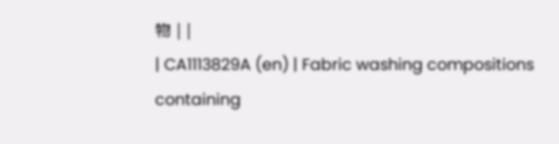物 | |
| CA1113829A (en) | Fabric washing compositions containing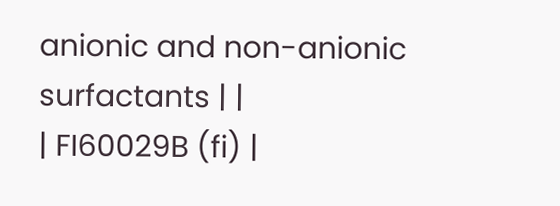anionic and non-anionic surfactants | |
| FI60029B (fi) |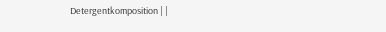Detergentkomposition | |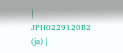| JPH0229120B2 (ja) |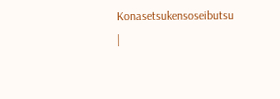Konasetsukensoseibutsu |